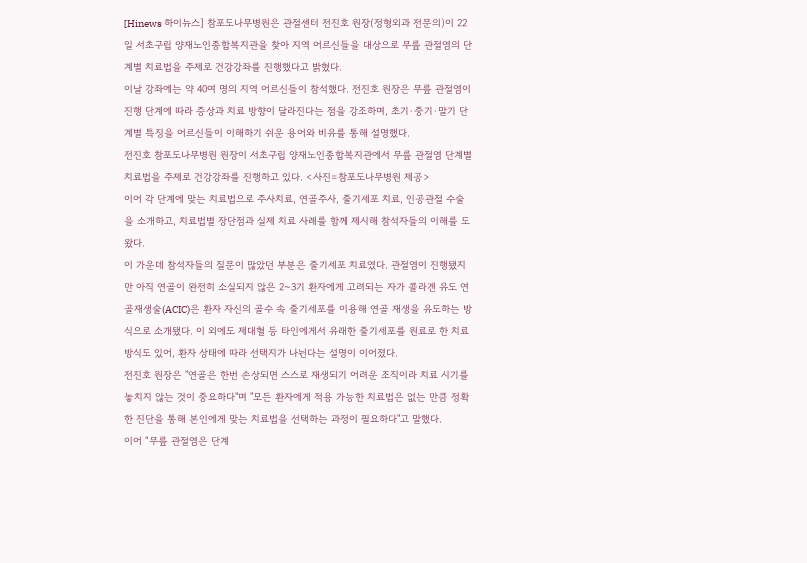[Hinews 하이뉴스] 참포도나무병원은 관절센터 전진호 원장(정형외과 전문의)이 22일 서초구립 양재노인종합복지관을 찾아 지역 어르신들을 대상으로 무릎 관절염의 단계별 치료법을 주제로 건강강좌를 진행했다고 밝혔다.
이날 강좌에는 약 40여 명의 지역 어르신들이 참석했다. 전진호 원장은 무릎 관절염이 진행 단계에 따라 증상과 치료 방향이 달라진다는 점을 강조하며, 초기·중기·말기 단계별 특징을 어르신들이 이해하기 쉬운 용어와 비유를 통해 설명했다.
전진호 참포도나무병원 원장이 서초구립 양재노인종합복지관에서 무릎 관절염 단계별 치료법을 주제로 건강강좌를 진행하고 있다. <사진=참포도나무병원 제공>
이어 각 단계에 맞는 치료법으로 주사치료, 연골주사, 줄기세포 치료, 인공관절 수술을 소개하고, 치료법별 장단점과 실제 치료 사례를 함께 제시해 참석자들의 이해를 도왔다.
이 가운데 참석자들의 질문이 많았던 부분은 줄기세포 치료였다. 관절염이 진행됐지만 아직 연골이 완전히 소실되지 않은 2~3기 환자에게 고려되는 자가 콜라겐 유도 연골재생술(ACIC)은 환자 자신의 골수 속 줄기세포를 이용해 연골 재생을 유도하는 방식으로 소개됐다. 이 외에도 제대혈 등 타인에게서 유래한 줄기세포를 원료로 한 치료 방식도 있어, 환자 상태에 따라 선택지가 나뉜다는 설명이 이어졌다.
전진호 원장은 "연골은 한번 손상되면 스스로 재생되기 어려운 조직이라 치료 시기를 놓치지 않는 것이 중요하다"며 "모든 환자에게 적용 가능한 치료법은 없는 만큼 정확한 진단을 통해 본인에게 맞는 치료법을 선택하는 과정이 필요하다"고 말했다.
이어 “무릎 관절염은 단계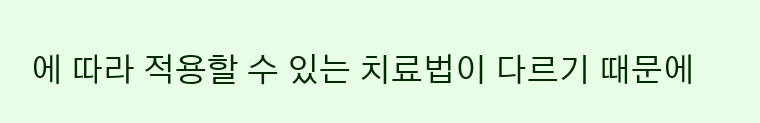에 따라 적용할 수 있는 치료법이 다르기 때문에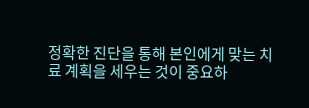정확한 진단을 통해 본인에게 맞는 치료 계획을 세우는 것이 중요하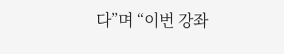다”며 “이번 강좌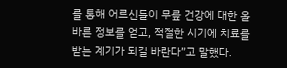를 통해 어르신들이 무릎 건강에 대한 올바른 정보를 얻고, 적절한 시기에 치료를 받는 계기가 되길 바란다”고 말했다.